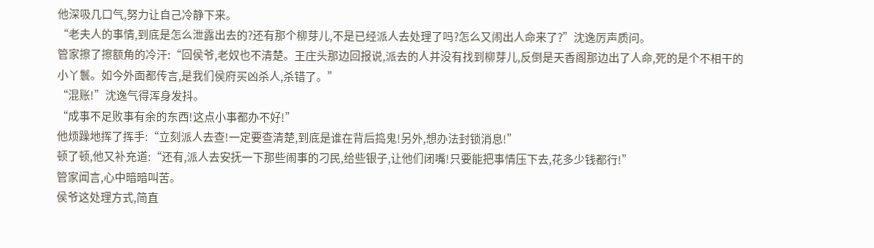他深吸几口气,努力让自己冷静下来。
“老夫人的事情,到底是怎么泄露出去的?还有那个柳芽儿,不是已经派人去处理了吗?怎么又闹出人命来了?”沈逸厉声质问。
管家擦了擦额角的冷汗:“回侯爷,老奴也不清楚。王庄头那边回报说,派去的人并没有找到柳芽儿,反倒是天香阁那边出了人命,死的是个不相干的小丫鬟。如今外面都传言,是我们侯府买凶杀人,杀错了。”
“混账!”沈逸气得浑身发抖。
“成事不足败事有余的东西!这点小事都办不好!”
他烦躁地挥了挥手:“立刻派人去查!一定要查清楚,到底是谁在背后捣鬼!另外,想办法封锁消息!”
顿了顿,他又补充道:“还有,派人去安抚一下那些闹事的刁民,给些银子,让他们闭嘴!只要能把事情压下去,花多少钱都行!”
管家闻言,心中暗暗叫苦。
侯爷这处理方式,简直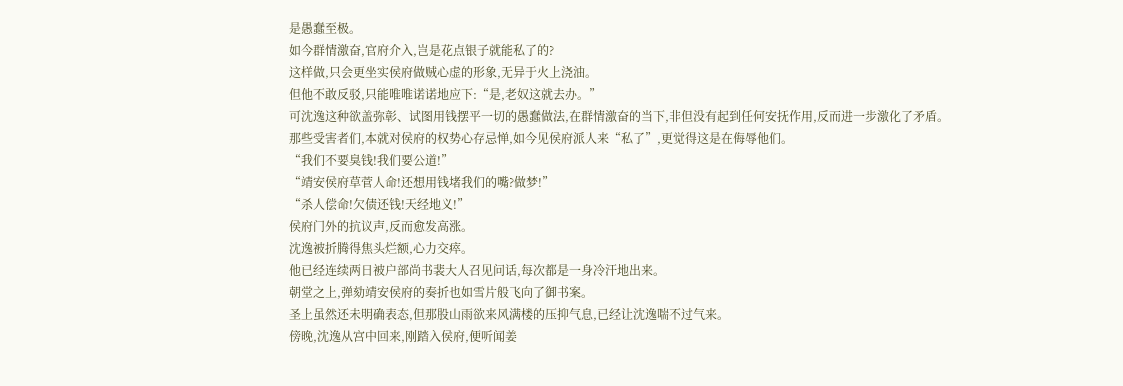是愚蠢至极。
如今群情激奋,官府介入,岂是花点银子就能私了的?
这样做,只会更坐实侯府做贼心虚的形象,无异于火上浇油。
但他不敢反驳,只能唯唯诺诺地应下:“是,老奴这就去办。”
可沈逸这种欲盖弥彰、试图用钱摆平一切的愚蠢做法,在群情激奋的当下,非但没有起到任何安抚作用,反而进一步激化了矛盾。
那些受害者们,本就对侯府的权势心存忌惮,如今见侯府派人来“私了”,更觉得这是在侮辱他们。
“我们不要臭钱!我们要公道!”
“靖安侯府草菅人命!还想用钱堵我们的嘴?做梦!”
“杀人偿命!欠债还钱!天经地义!”
侯府门外的抗议声,反而愈发高涨。
沈逸被折腾得焦头烂额,心力交瘁。
他已经连续两日被户部尚书裴大人召见问话,每次都是一身冷汗地出来。
朝堂之上,弹劾靖安侯府的奏折也如雪片般飞向了御书案。
圣上虽然还未明确表态,但那股山雨欲来风满楼的压抑气息,已经让沈逸喘不过气来。
傍晚,沈逸从宫中回来,刚踏入侯府,便听闻姜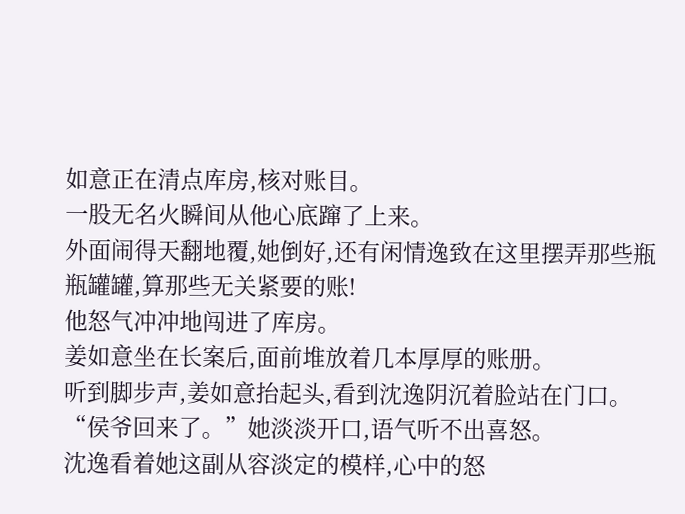如意正在清点库房,核对账目。
一股无名火瞬间从他心底蹿了上来。
外面闹得天翻地覆,她倒好,还有闲情逸致在这里摆弄那些瓶瓶罐罐,算那些无关紧要的账!
他怒气冲冲地闯进了库房。
姜如意坐在长案后,面前堆放着几本厚厚的账册。
听到脚步声,姜如意抬起头,看到沈逸阴沉着脸站在门口。
“侯爷回来了。”她淡淡开口,语气听不出喜怒。
沈逸看着她这副从容淡定的模样,心中的怒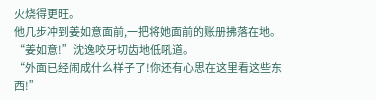火烧得更旺。
他几步冲到姜如意面前,一把将她面前的账册拂落在地。
“姜如意!”沈逸咬牙切齿地低吼道。
“外面已经闹成什么样子了!你还有心思在这里看这些东西!”